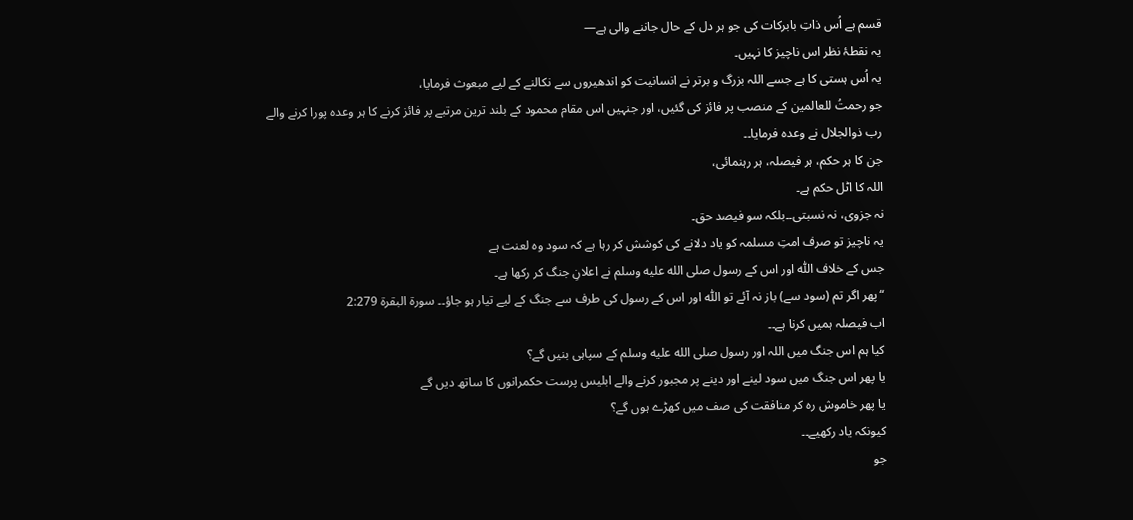قسم ہے اُس ذاتِ بابرکات کی جو ہر دل کے حال جاننے والی ہے—
یہ نقطۂ نظر اس ناچیز کا نہیں۔
یہ اُس ہستی کا ہے جسے اللہ بزرگ و برتر نے انسانیت کو اندھیروں سے نکالنے کے لیے مبعوث فرمایا،
جو رحمتُ للعالمین کے منصب پر فائز کی گئیں، اور جنہیں اس مقام محمود کے بلند ترین مرتبے پر فائز کرنے کا ہر وعدہ پورا کرنے والے رب ذوالجلال نے وعدہ فرمایا۔۔
جن کا ہر حکم، ہر فیصلہ، ہر رہنمائی،
اللہ کا اٹل حکم ہے۔
نہ جزوی، نہ نسبتی۔۔بلکہ سو فیصد حق۔
یہ ناچیز تو صرف امتِ مسلمہ کو یاد دلانے کی کوشش کر رہا ہے کہ سود وہ لعنت ہے
جس کے خلاف اللّٰہ اور اس کے رسول صلى الله عليه وسلم نے اعلانِ جنگ کر رکھا ہے۔
“پھر اگر تم (سود سے) باز نہ آئے تو اللّٰه اور اس کے رسول کی طرف سے جنگ کے لیے تیار ہو جاؤ۔۔ سورۃ البقرۃ 2:279
اب فیصلہ ہمیں کرنا ہے۔۔
کیا ہم اس جنگ میں اللہ اور رسول صلى الله عليه وسلم کے سپاہی بنیں گے؟
یا پھر اس جنگ میں سود لینے اور دینے پر مجبور کرنے والے ابلیس پرست حکمرانوں کا ساتھ دیں گے
یا پھر خاموش رہ کر منافقت کی صف میں کھڑے ہوں گے؟
کیونکہ یاد رکھیے۔۔
جو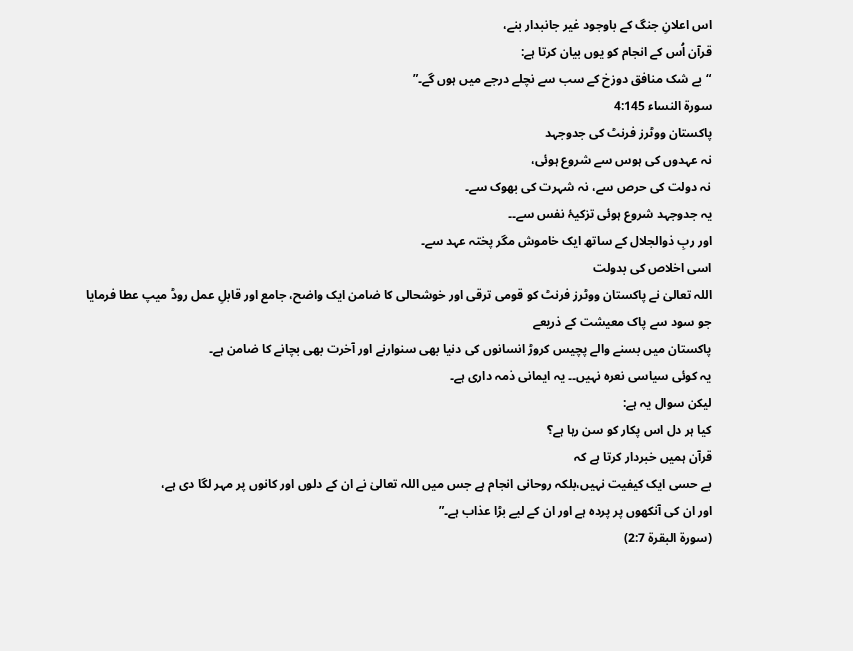اس اعلانِ جنگ کے باوجود غیر جانبدار بنے،
قرآن اُس کے انجام کو یوں بیان کرتا ہے:
“بے شک منافق دوزخ کے سب سے نچلے درجے میں ہوں گے۔”
سورۃ النساء 4:145
پاکستان ووٹرز فرنٹ کی جدوجہد
نہ عہدوں کی ہوس سے شروع ہوئی،
نہ دولت کی حرص سے، نہ شہرت کی بھوک سے۔
یہ جدوجہد شروع ہوئی تزکیۂ نفس سے۔۔
اور ربِ ذوالجلال کے ساتھ ایک خاموش مگر پختہ عہد سے۔
اسی اخلاص کی بدولت
اللہ تعالیٰ نے پاکستان ووٹرز فرنٹ کو قومی ترقی اور خوشحالی کا ضامن ایک واضح، جامع اور قابلِ عمل روڈ میپ عطا فرمایا
جو سود سے پاک معیشت کے ذریعے
پاکستان میں بسنے والے پچیس کروڑ انسانوں کی دنیا بھی سنوارنے اور آخرت بھی بچانے کا ضامن ہے۔
یہ کوئی سیاسی نعرہ نہیں۔۔ یہ ایمانی ذمہ داری ہے۔
لیکن سوال یہ ہے:
کیا ہر دل اس پکار کو سن رہا ہے؟
قرآن ہمیں خبردار کرتا ہے کہ
بے حسی ایک کیفیت نہیں،بلکہ روحانی انجام ہے جس میں اللہ تعالیٰ نے ان کے دلوں اور کانوں پر مہر لگا دی ہے،
اور ان کی آنکھوں پر پردہ ہے اور ان کے لیے بڑا عذاب ہے۔”
(سورۃ البقرۃ 2:7)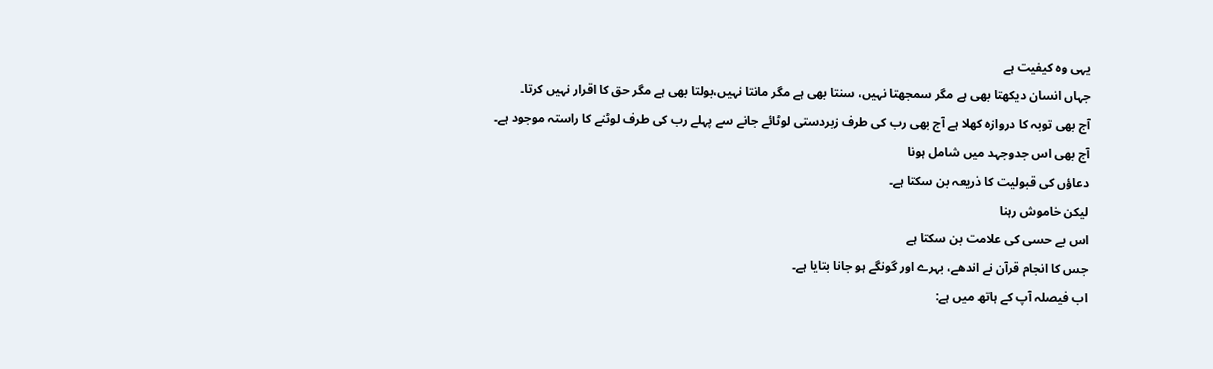یہی وہ کیفیت ہے
جہاں انسان دیکھتا بھی ہے مگر سمجھتا نہیں، سنتا بھی ہے مگر مانتا نہیں،بولتا بھی ہے مگر حق کا اقرار نہیں کرتا۔
آج بھی توبہ کا دروازہ کھلا ہے آج بھی رب کی طرف زبردستی لوٹائے جانے سے پہلے رب کی طرف لوٹنے کا راستہ موجود ہے۔
آج بھی اس جدوجہد میں شامل ہونا
دعاؤں کی قبولیت کا ذریعہ بن سکتا ہے۔
لیکن خاموش رہنا
اس بے حسی کی علامت بن سکتا ہے
جس کا انجام قرآن نے اندھے، بہرے اور گونگے ہو جانا بتایا ہے۔
اب فیصلہ آپ کے ہاتھ میں ہے: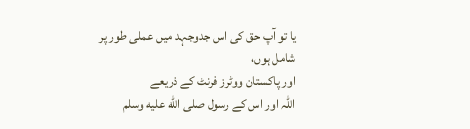یا تو آپ حق کی اس جدوجہد میں عملی طور پر شامل ہوں،
اور پاکستان ووٹرز فرنٹ کے ذریعے
اللّٰہ اور اس کے رسول صلى الله عليه وسلم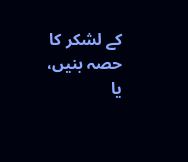کے لشکر کا حصہ بنیں،
یا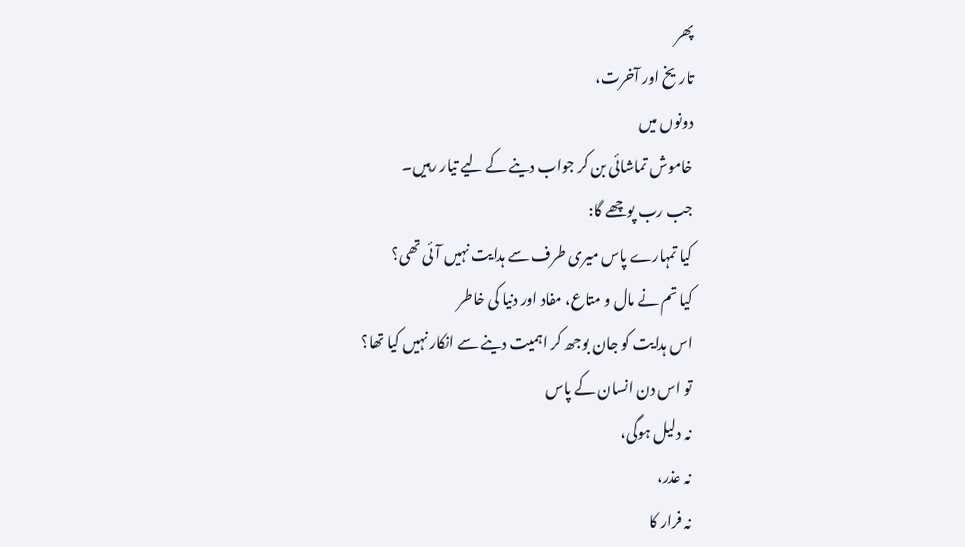پھر
تاریخ اور آخرت،
دونوں میں
خاموش تماشائی بن کر جواب دینے کے لیے تیار رہیں۔
جب رب پوچھے گا:
کیا تمہارے پاس میری طرف سے ہدایت نہیں آئی تھی؟
کیا تم نے مال و متاع، مفاد اور دنیا کی خاطر
اس ہدایت کو جان بوجھ کر اہمیت دینے سے انکار نہیں کیا تھا؟
تو اس دن انسان کے پاس
نہ دلیل ہوگی،
نہ عذر،
نہ فرار کا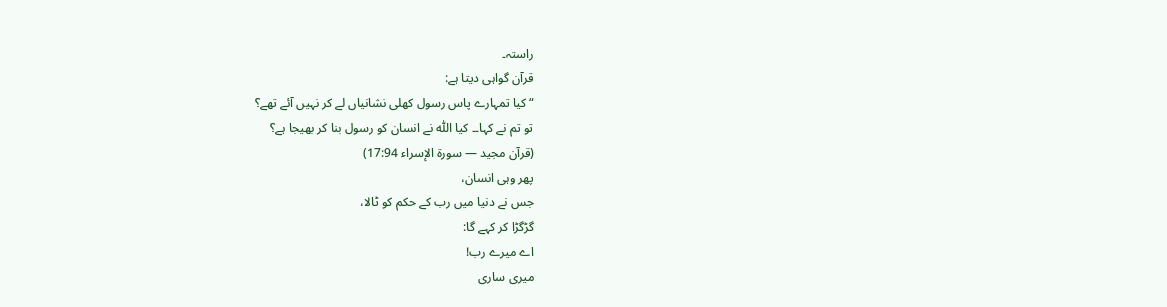راستہ۔
قرآن گواہی دیتا ہے:
“کیا تمہارے پاس رسول کھلی نشانیاں لے کر نہیں آئے تھے؟
تو تم نے کہا۔۔ کیا اللّٰه نے انسان کو رسول بنا کر بھیجا ہے؟
(قرآن مجید — سورۃ الإسراء 17:94)
پھر وہی انسان،
جس نے دنیا میں رب کے حکم کو ٹالا،
گڑگڑا کر کہے گا:
اے میرے رب!
میری ساری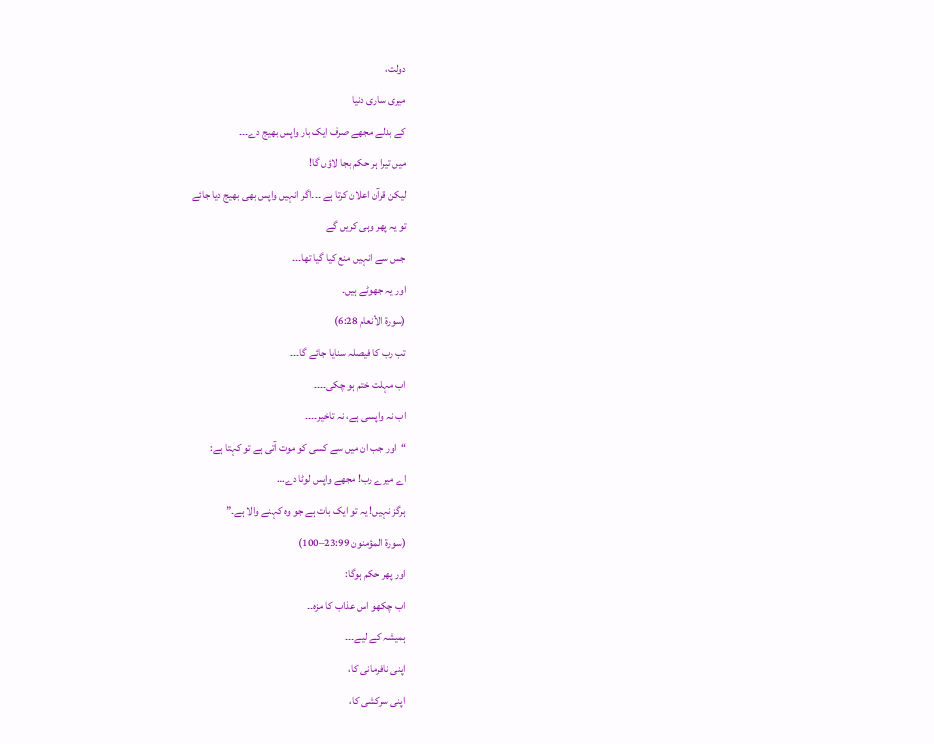دولت،
میری ساری دنیا
کے بدلے مجھے صرف ایک بار واپس بھیج دے۔۔۔
میں تیرا ہر حکم بجا لاؤں گا!
لیکن قرآن اعلان کرتا ہے ۔۔۔اگر انہیں واپس بھی بھیج دیا جائے
تو یہ پھر وہی کریں گے
جس سے انہیں منع کیا گیا تھا۔۔۔
اور یہ جھوٹے ہیں۔
(سورۃ الأنعام 6:28)
تب رب کا فیصلہ سنایا جائے گا۔۔۔
اب مہلت ختم ہو چکی۔۔۔۔
اب نہ واپسی ہے، نہ تاخیر۔۔۔۔
“اور جب ان میں سے کسی کو موت آتی ہے تو کہتا ہے:
اے میرے رب! مجھے واپس لوٹا دے…
ہرگز نہیں! یہ تو ایک بات ہے جو وہ کہنے والا ہے۔”
(سورۃ المؤمنون 23:99–100)
اور پھر حکم ہوگا:
اب چکھو اس عذاب کا مزہ۔۔
ہمیشہ کے لیے۔۔۔
اپنی نافرمانی کا،
اپنی سرکشی کا،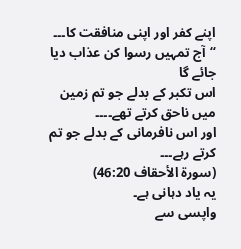اپنے کفر اور اپنی منافقت کا۔۔۔
“آج تمہیں رسوا کن عذاب دیا جائے گا
اس تکبر کے بدلے جو تم زمین میں ناحق کرتے تھے۔۔۔۔
اور اس نافرمانی کے بدلے جو تم کرتے رہے۔۔۔
(سورۃ الأحقاف 46:20)
یہ یاد دہانی ہے۔
واپسی سے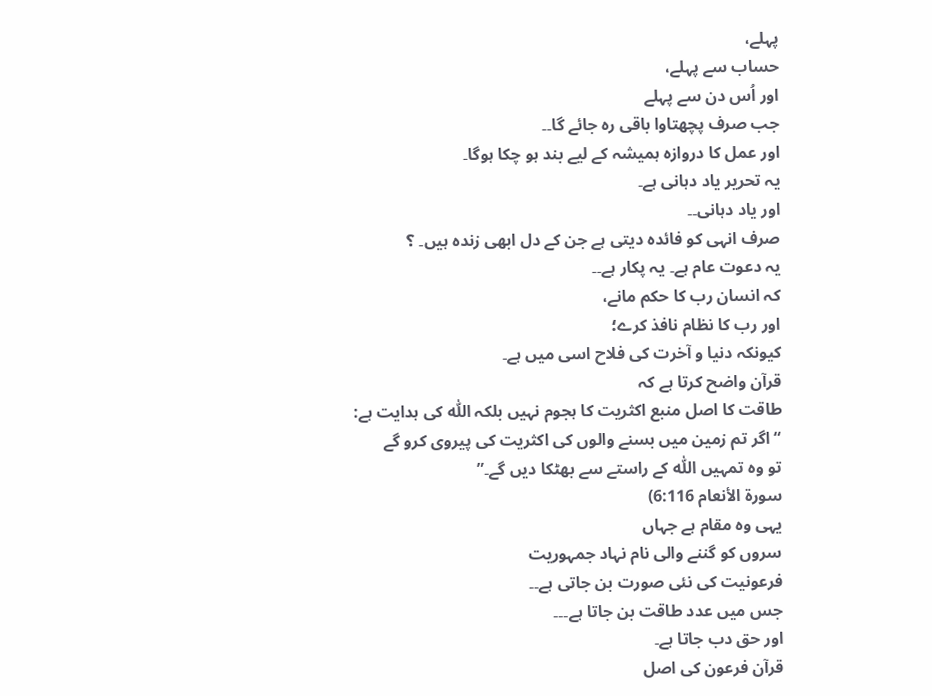پہلے،
حساب سے پہلے،
اور اُس دن سے پہلے
جب صرف پچھتاوا باقی رہ جائے گا۔۔
اور عمل کا دروازہ ہمیشہ کے لیے بند ہو چکا ہوگا۔
یہ تحریر یاد دہانی ہے۔
اور یاد دہانی۔۔
صرف انہی کو فائدہ دیتی ہے جن کے دل ابھی زندہ ہیں۔ ؟
یہ دعوت عام ہے۔ یہ پکار ہے۔۔
کہ انسان رب کا حکم مانے،
اور رب کا نظام نافذ کرے؛
کیونکہ دنیا و آخرت کی فلاح اسی میں ہے۔
قرآن واضح کرتا ہے کہ
طاقت کا اصل منبع اکثریت کا ہجوم نہیں بلکہ اللّٰه کی ہدایت ہے:
“اگر تم زمین میں بسنے والوں کی اکثریت کی پیروی کرو گے
تو وہ تمہیں اللّٰہ کے راستے سے بھٹکا دیں گے۔”
سورۃ الأنعام 6:116)
یہی وہ مقام ہے جہاں
سروں کو گننے والی نام نہاد جمہوریت
فرعونیت کی نئی صورت بن جاتی ہے۔۔
جس میں عدد طاقت بن جاتا ہے۔۔۔
اور حق دب جاتا ہے۔
قرآن فرعون کی اصل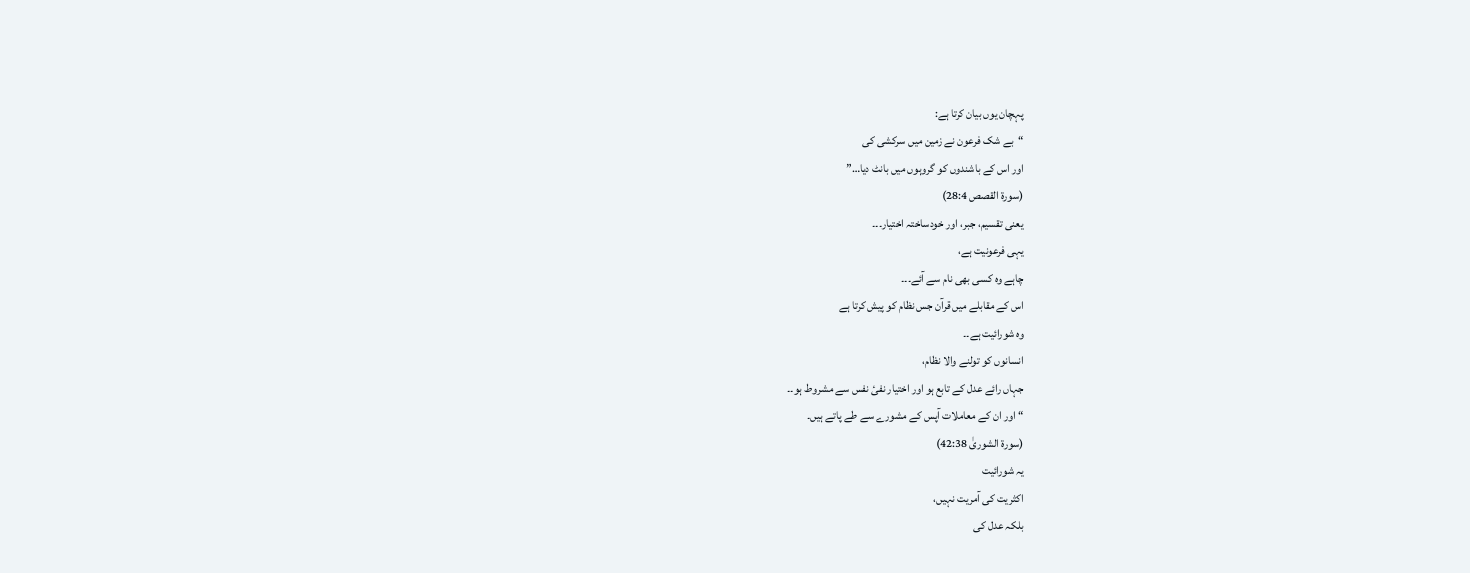پہچان یوں بیان کرتا ہے:
“بے شک فرعون نے زمین میں سرکشی کی
اور اس کے باشندوں کو گروہوں میں بانٹ دیا…”
(سورۃ القصص 28:4)
یعنی تقسیم، جبر، اور خودساختہ اختیار۔۔۔
یہی فرعونیت ہے،
چاہے وہ کسی بھی نام سے آئے۔۔۔
اس کے مقابلے میں قرآن جس نظام کو پیش کرتا ہے
وہ شورائیت ہے۔۔
انسانوں کو تولنے والا نظام،
جہاں رائے عدل کے تابع ہو اور اختیار نفیٔ نفس سے مشروط ہو۔۔
“اور ان کے معاملات آپس کے مشورے سے طے پاتے ہیں۔
(سورۃ الشوریٰ 42:38)
یہ شورائیت
اکثریت کی آمریت نہیں،
بلکہ عدل کی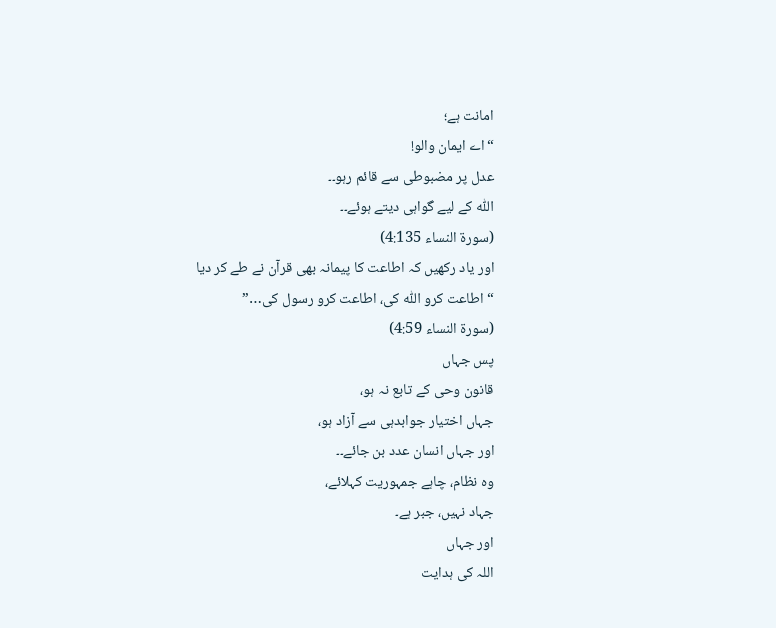امانت ہے؛
“اے ایمان والو!
عدل پر مضبوطی سے قائم رہو۔۔
اللّٰہ کے لیے گواہی دیتے ہوئے۔۔
(سورۃ النساء 4:135)
اور یاد رکھیں کہ اطاعت کا پیمانہ بھی قرآن نے طے کر دیا
“اطاعت کرو اللّٰه کی، اطاعت کرو رسول کی…”
(سورۃ النساء 4:59)
پس جہاں
قانون وحی کے تابع نہ ہو،
جہاں اختیار جوابدہی سے آزاد ہو،
اور جہاں انسان عدد بن جائے۔۔
وہ نظام، چاہے جمہوریت کہلائے،
جہاد نہیں، جبر ہے۔
اور جہاں
اللہ کی ہدایت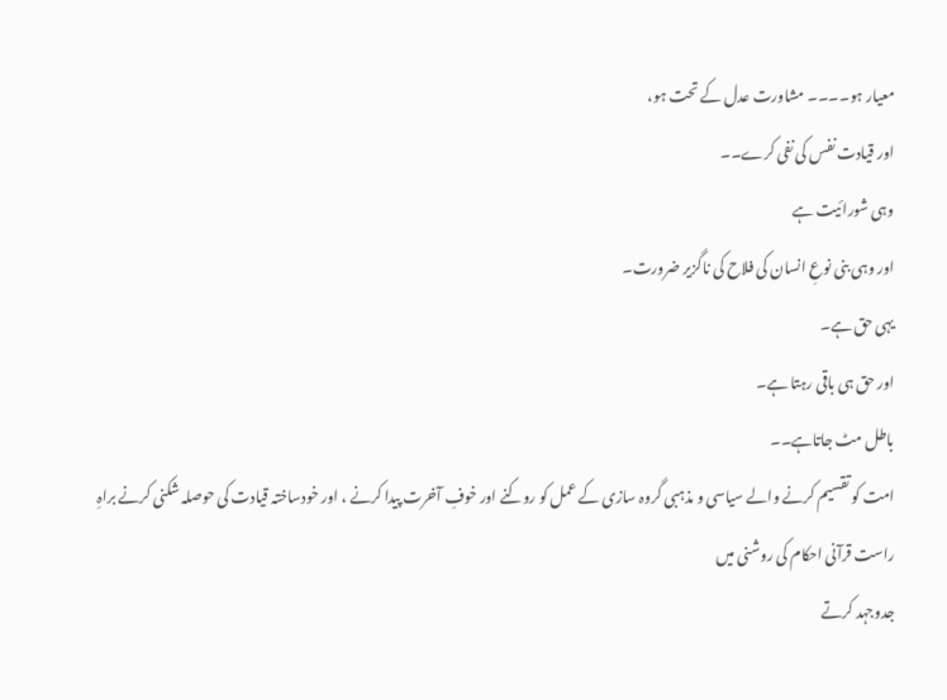معیار ہو۔۔۔۔ مشاورت عدل کے تحت ہو،
اور قیادت نفس کی نفی کرے۔۔
وہی شورائیت ہے
اور وہی بنی نوعِ انسان کی فلاح کی ناگزیر ضرورت۔
یہی حق ہے۔
اور حق ہی باقی رہتا ہے۔
باطل مٹ جاتاہے۔۔
امت کو تقسیم کرنے والے سیاسی و مذہبی گروہ سازی کے عمل کو روکنے اور خوفِ آخرت پیدا کرنے ، اور خودساختہ قیادت کی حوصلہ شکنی کرنے براہِ راست قرآنی احکام کی روشنی میں
جدوجہد کرتے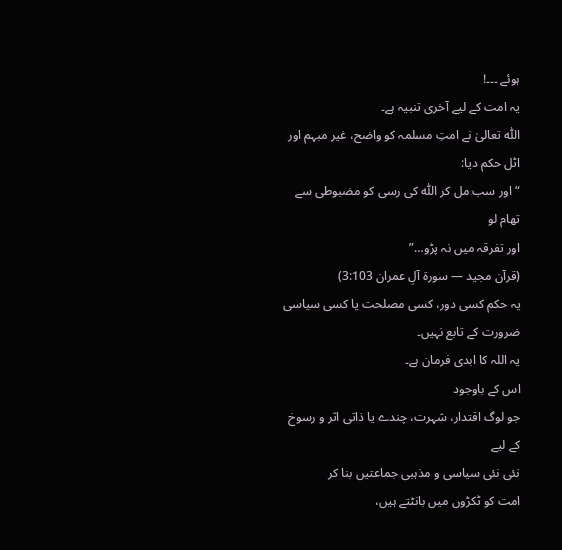ہوئے ۔۔۔!
یہ امت کے لیے آخری تنبیہ ہے۔
اللّٰہ تعالیٰ نے امتِ مسلمہ کو واضح، غیر مبہم اور اٹل حکم دیا:
“اور سب مل کر اللّٰه کی رسی کو مضبوطی سے تھام لو
اور تفرقہ میں نہ پڑو…”
(قرآن مجید — سورۃ آلِ عمران 3:103)
یہ حکم کسی دور، کسی مصلحت یا کسی سیاسی ضرورت کے تابع نہیں۔
یہ اللہ کا ابدی فرمان ہے۔
اس کے باوجود
جو لوگ اقتدار، شہرت، چندے یا ذاتی اثر و رسوخ کے لیے
نئی نئی سیاسی و مذہبی جماعتیں بنا کر
امت کو ٹکڑوں میں بانٹتے ہیں،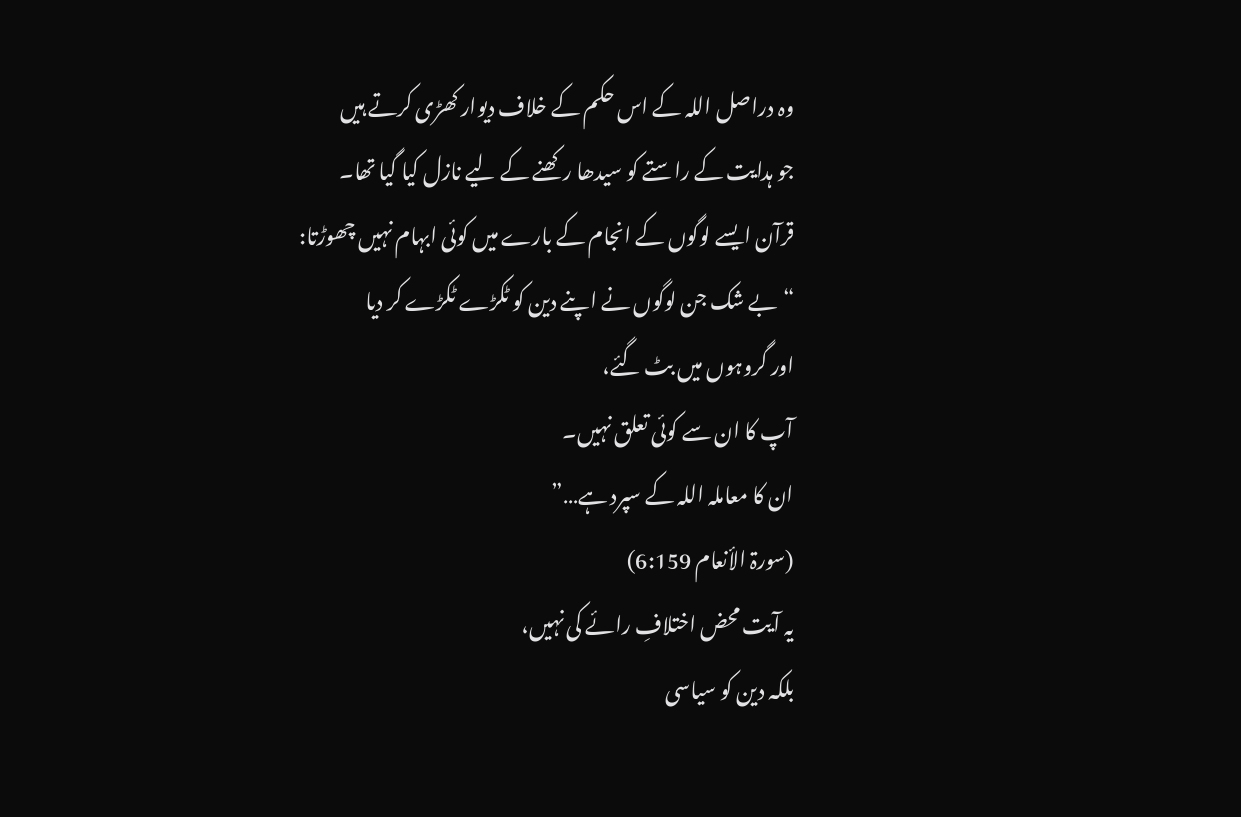وہ دراصل اللہ کے اس حکم کے خلاف دیوار کھڑی کرتے ہیں
جو ہدایت کے راستے کو سیدھا رکھنے کے لیے نازل کیا گیا تھا۔
قرآن ایسے لوگوں کے انجام کے بارے میں کوئی ابہام نہیں چھوڑتا:
“بے شک جن لوگوں نے اپنے دین کو ٹکڑے ٹکڑے کر دیا
اور گروہوں میں بٹ گئے،
آپ کا ان سے کوئی تعلق نہیں۔
ان کا معاملہ اللہ کے سپرد ہے…”
(سورۃ الأنعام 6:159)
یہ آیت محض اختلافِ رائے کی نہیں،
بلکہ دین کو سیاسی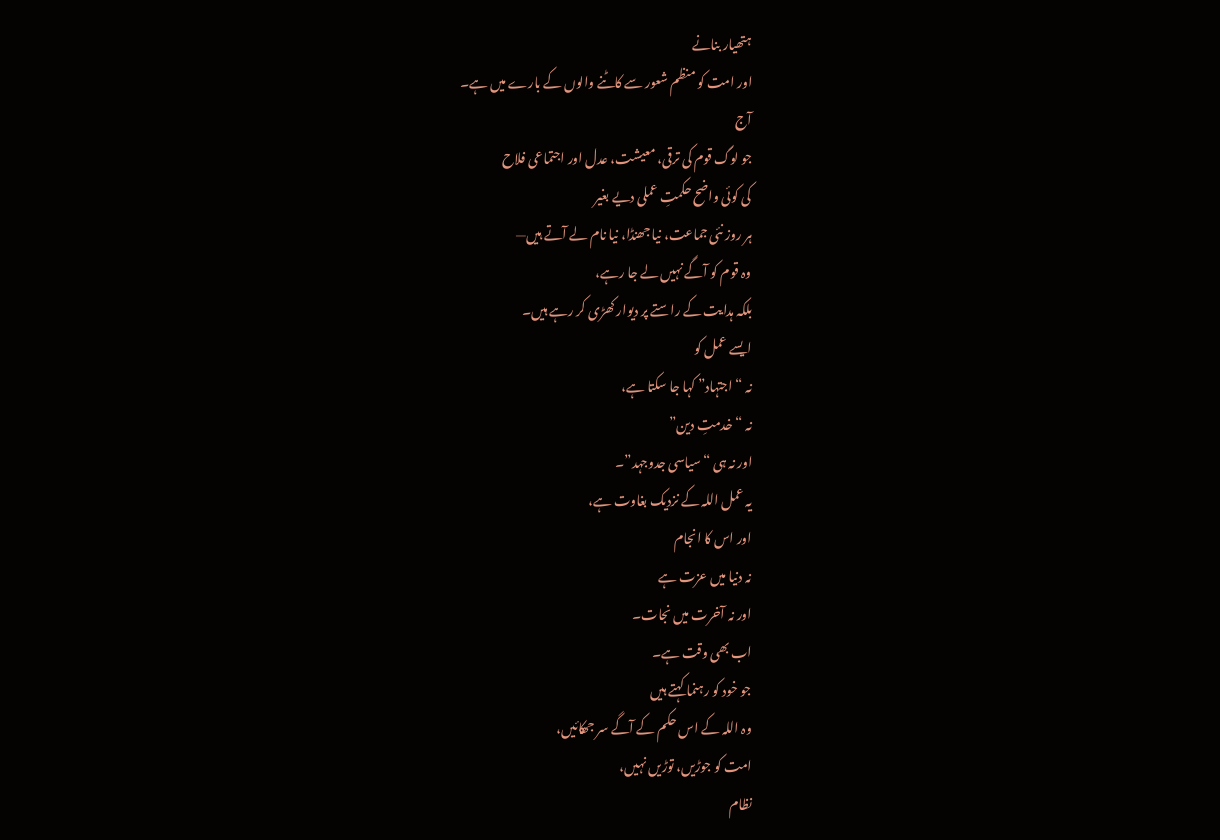ہتھیار بنانے
اور امت کو منظم شعور سے کاٹنے والوں کے بارے میں ہے۔
آج
جو لوگ قوم کی ترقی، معیشت، عدل اور اجتماعی فلاح
کی کوئی واضح حکمتِ عملی دیے بغیر
ہر روز نئی جماعت، نیا جھنڈا، نیا نام لے آتے ہیں—
وہ قوم کو آگے نہیں لے جا رہے،
بلکہ ہدایت کے راستے پر دیوار کھڑی کر رہے ہیں۔
ایسے عمل کو
نہ “اجتہاد” کہا جا سکتا ہے،
نہ “خدمتِ دین”
اور نہ ہی “سیاسی جدوجہد”۔
یہ عمل اللہ کے نزدیک بغاوت ہے،
اور اس کا انجام
نہ دنیا میں عزت ہے
اور نہ آخرت میں نجات۔
اب بھی وقت ہے۔
جو خود کو رہنما کہتے ہیں
وہ اللہ کے اس حکم کے آگے سر جھکائیں،
امت کو جوڑیں، توڑیں نہیں،
نظام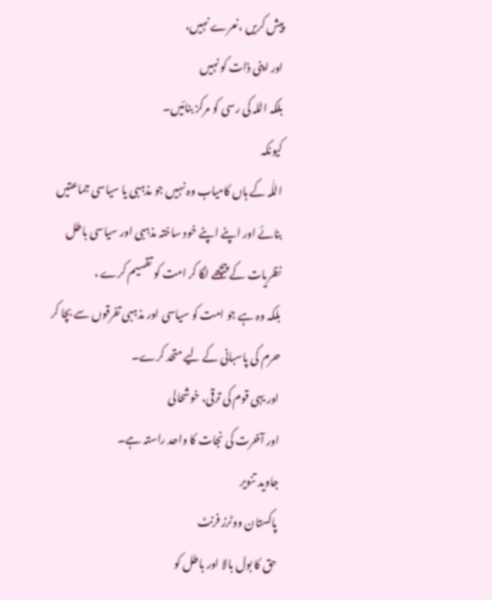پیش کریں ،نعرے نہیں،
اور اپنی ذات کو نہیں
بلکہ اللہ کی رسی کو مرکز بنائیں۔
کیونکہ
اللّٰہ کے ہاں کامیاب وہ نہیں جو مذہبی یا سیاسی جماعتیں بنائے اور اپنے اپنے خود ساختہ مذہبی اور سیاسی باطل نظریات کے پیچھے لگا کر امت کو تقسیم کرے ،
بلکہ وہ ہے جو امت کو سیاسی اور مذہبی تفرقوں سے بچا کر حرم کی پاسبانی کے لیے متحد کرے۔
اور یہی قوم کی ترقی، خوشحالی
اور آخرت کی نجات کا واحد راستہ ہے۔
جاوید تنویر
پاکستان ووٹرز فرنٹ
حق کا بول بالا اور باطل کو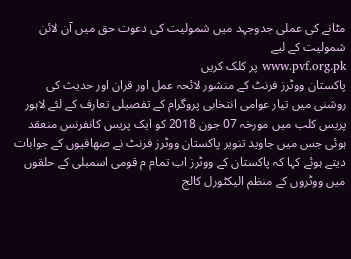مٹانے کی عملی جدوجہد میں شمولیت کی دعوت حق میں آن لائن شمولیت کے لیے
www.pvf.org.pk پر کلک کریں
پاکستان ووٹرز فرنٹ کے منشور لائحہ عمل اور قران اور حدیث کی روشنی میں تیار عوامی انتخابی پروگرام کے تفصیلی تعارف کے لئے لاہور پریس کلب میں مورخہ 07 جون 2018 کو ایک پریس کانفرنس منعقد ہوئی جس میں جاوید تنویر پاکستان ووٹرز فرنٹ نے صھافیوں کے جوابات دیتے ہوئے کہا کہ پاکستان کے ووٹرز اب تمام م قومی اسمبلی کے حلقوں میں ووٹروں کے منظم الیکٹورل کالج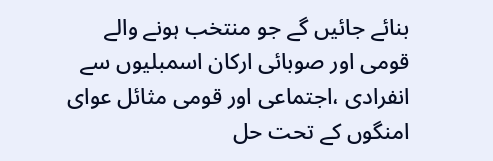بنائے جائیں گے جو منتخب ہونے والے قومی اور صوبائی ارکان اسمبلیوں سے انفرادی ،اجتماعی اور قومی مثائل عوای امنگوں کے تحت حل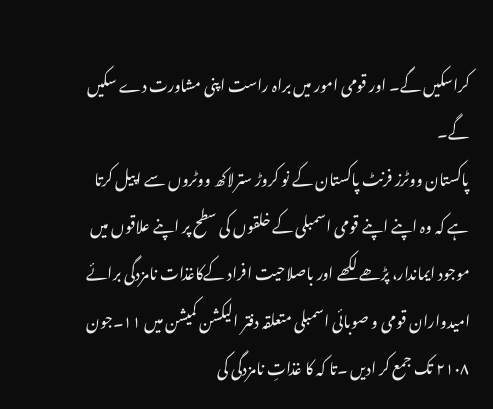کراسکیں گے۔ اور قومی امور میں براہ راست اپنی مشاورت دے سکیں گے۔
پاکستان ووٹرز فرنٹ پاکستان کے نو کروڑ سترلاکھ ووٹروں سے اپیل کرتا ہے کہ وہ اپنے اپنے قومی اسمبلی کے خلقوں کی سطح پر اپنے علاقوں میں موجود ایماندار، پڑھے لکھے اور باصلاحیت افراد کےکاغذات نامزدگی برائے امیدواران قومی و صوبائی اسمبلی متعلقہ دفتر الیکشن کمیشن میں ۱۱۔جون ۲۱۰۸ تک جمع کر ادیں ۔تا کہ کا غذاتِ نامزدگی کی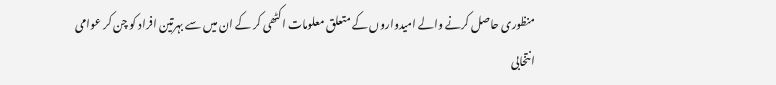منظوری حاصل کرنے والے امیدواروں کے متعلق معلومات اکٹھی کر کے ان میں سے بہرتین افراد کو چن کر عوامی انتخابی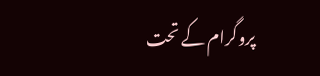پروگرام کے تحت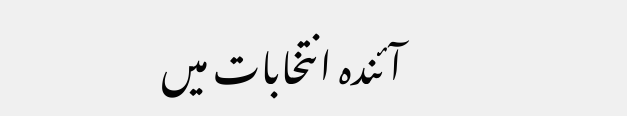آئندہ انتخابات میں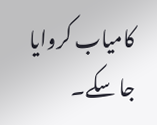کامیاب کروایا جا سکے۔